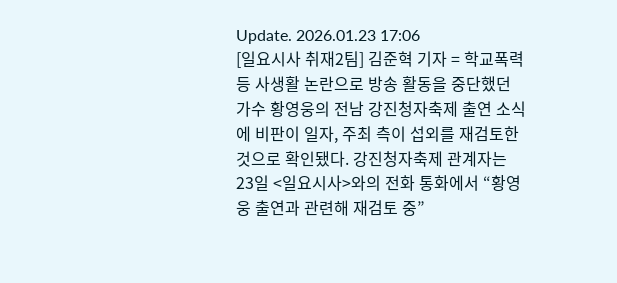Update. 2026.01.23 17:06
[일요시사 취재2팀] 김준혁 기자 = 학교폭력 등 사생활 논란으로 방송 활동을 중단했던 가수 황영웅의 전남 강진청자축제 출연 소식에 비판이 일자, 주최 측이 섭외를 재검토한 것으로 확인됐다. 강진청자축제 관계자는 23일 <일요시사>와의 전화 통화에서 “황영웅 출연과 관련해 재검토 중”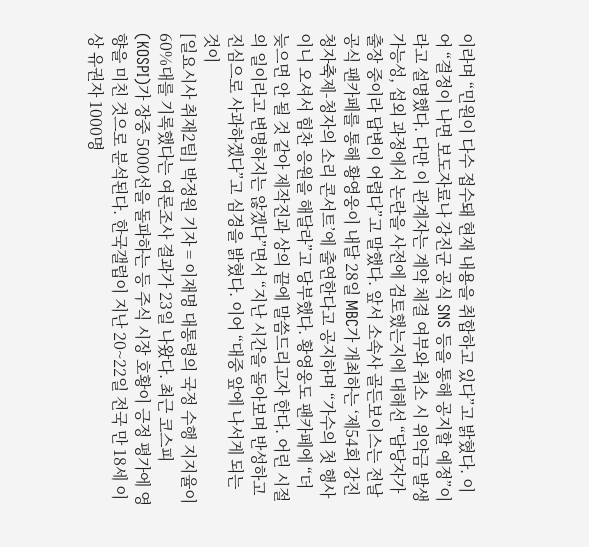이라며 “민원이 다수 접수돼 현재 내용을 취합하고 있다”고 밝혔다. 이어 “결정이 나면 보도자료나 강진군 공식 SNS 등을 통해 공지할 예정”이라고 설명했다. 다만 이 관계자는 계약 체결 여부와 취소 시 위약금 발생 가능성, 섭외 과정에서 논란을 사전에 검토했는지에 대해선 “담당자가 출장 중이라 답변이 어렵다”고 말했다. 앞서 소속사 골든보이스는 전날 공식 팬카페를 통해 황영웅이 내달 28일 MBC가 개최하는 ‘제54회 강진청자축제-청자의 소리 콘서트’에 출연한다고 공지하며 “가수의 첫 행사이니 오셔서 힘찬 응원을 해달라”고 당부했다. 황영웅도 팬카페에 “더 늦으면 안 될 것 같아 제작진과 상의 끝에 말씀드리고자 한다. 어린 시절의 일이라고 변명하지는 않겠다”면서 “지난 시간을 돌아보며 반성하고 진심으로 사과하겠다”고 심경을 밝혔다. 이어 “대중 앞에 나서게 되는 것이
[일요시사 취재2팀] 박정원 기자 = 이재명 대통령의 국정 수행 지지율이 60%대를 기록했다는 여론조사 결과가 23일 나왔다. 최근 코스피(KOSPI)가 장중 5000선을 돌파하는 등 주식 시장 호황이 긍정 평가에 영향을 미친 것으로 분석된다. 한국갤럽이 지난 20~22일 전국 만 18세 이상 유권자 1000명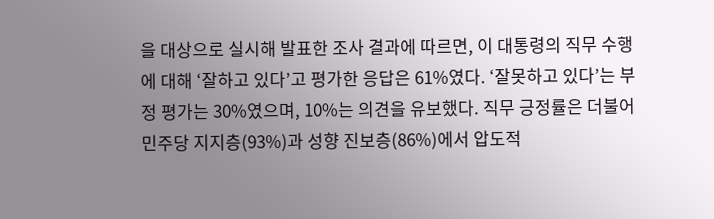을 대상으로 실시해 발표한 조사 결과에 따르면, 이 대통령의 직무 수행에 대해 ‘잘하고 있다’고 평가한 응답은 61%였다. ‘잘못하고 있다’는 부정 평가는 30%였으며, 10%는 의견을 유보했다. 직무 긍정률은 더불어민주당 지지층(93%)과 성향 진보층(86%)에서 압도적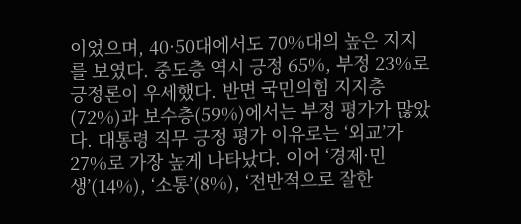이었으며, 40·50대에서도 70%대의 높은 지지를 보였다. 중도층 역시 긍정 65%, 부정 23%로 긍정론이 우세했다. 반면 국민의힘 지지층(72%)과 보수층(59%)에서는 부정 평가가 많았다. 대통령 직무 긍정 평가 이유로는 ‘외교’가 27%로 가장 높게 나타났다. 이어 ‘경제·민생’(14%), ‘소통’(8%), ‘전반적으로 잘한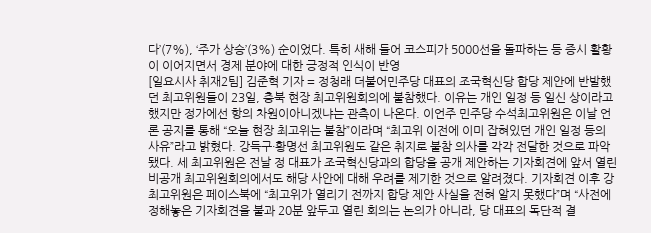다’(7%), ‘주가 상승’(3%) 순이었다. 특히 새해 들어 코스피가 5000선을 돌파하는 등 증시 활황이 이어지면서 경제 분야에 대한 긍정적 인식이 반영
[일요시사 취재2팀] 김준혁 기자 = 정청래 더불어민주당 대표의 조국혁신당 합당 제안에 반발했던 최고위원들이 23일, 충북 현장 최고위원회의에 불참했다. 이유는 개인 일정 등 일신 상이라고 했지만 정가에선 항의 차원이아니겠냐는 관측이 나온다. 이언주 민주당 수석최고위원은 이날 언론 공지를 통해 “오늘 현장 최고위는 불참”이라며 “최고위 이전에 이미 잡혀있던 개인 일정 등의 사유”라고 밝혔다. 강득구·황명선 최고위원도 같은 취지로 불참 의사를 각각 전달한 것으로 파악됐다. 세 최고위원은 전날 정 대표가 조국혁신당과의 합당을 공개 제안하는 기자회견에 앞서 열린 비공개 최고위원회의에서도 해당 사안에 대해 우려를 제기한 것으로 알려졌다. 기자회견 이후 강 최고위원은 페이스북에 “최고위가 열리기 전까지 합당 제안 사실을 전혀 알지 못했다”며 “사전에 정해놓은 기자회견을 불과 20분 앞두고 열린 회의는 논의가 아니라, 당 대표의 독단적 결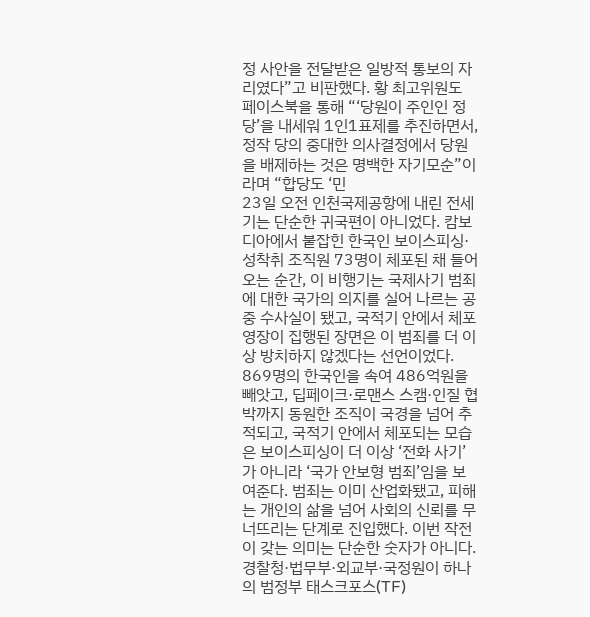정 사안을 전달받은 일방적 통보의 자리였다”고 비판했다. 황 최고위원도 페이스북을 통해 “‘당원이 주인인 정당’을 내세워 1인1표제를 추진하면서, 정작 당의 중대한 의사결정에서 당원을 배제하는 것은 명백한 자기모순”이라며 “합당도 ‘민
23일 오전 인천국제공항에 내린 전세기는 단순한 귀국편이 아니었다. 캄보디아에서 붙잡힌 한국인 보이스피싱·성착취 조직원 73명이 체포된 채 들어오는 순간, 이 비행기는 국제사기 범죄에 대한 국가의 의지를 실어 나르는 공중 수사실이 됐고, 국적기 안에서 체포영장이 집행된 장면은 이 범죄를 더 이상 방치하지 않겠다는 선언이었다. 869명의 한국인을 속여 486억원을 빼앗고, 딥페이크·로맨스 스캠·인질 협박까지 동원한 조직이 국경을 넘어 추적되고, 국적기 안에서 체포되는 모습은 보이스피싱이 더 이상 ‘전화 사기’가 아니라 ‘국가 안보형 범죄’임을 보여준다. 범죄는 이미 산업화됐고, 피해는 개인의 삶을 넘어 사회의 신뢰를 무너뜨리는 단계로 진입했다. 이번 작전이 갖는 의미는 단순한 숫자가 아니다. 경찰청·법무부·외교부·국정원이 하나의 범정부 태스크포스(TF)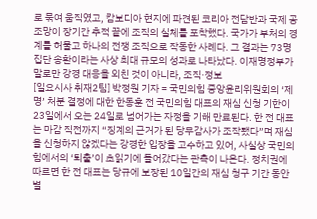로 묶여 움직였고, 캄보디아 현지에 파견된 코리아 전담반과 국제 공조망이 장기간 추적 끝에 조직의 실체를 포착했다. 국가가 부처의 경계를 허물고 하나의 전쟁 조직으로 작동한 사례다. 그 결과는 73명 집단 송환이라는 사상 최대 규모의 성과로 나타났다. 이재명정부가 말로만 강경 대응을 외친 것이 아니라, 조직·정보
[일요시사 취재2팀] 박정원 기자 = 국민의힘 중앙윤리위원회의 ‘제명’ 처분 결정에 대한 한동훈 전 국민의힘 대표의 재심 신청 기한이 23일에서 오는 24일로 넘어가는 자정을 기해 만료된다. 한 전 대표는 마감 직전까지 “징계의 근거가 된 당무감사가 조작됐다”며 재심을 신청하지 않겠다는 강경한 입장을 고수하고 있어, 사실상 국민의힘에서의 ‘퇴출’이 초읽기에 들어갔다는 관측이 나온다. 정치권에 따르면 한 전 대표는 당규에 보장된 10일간의 재심 청구 기간 동안 별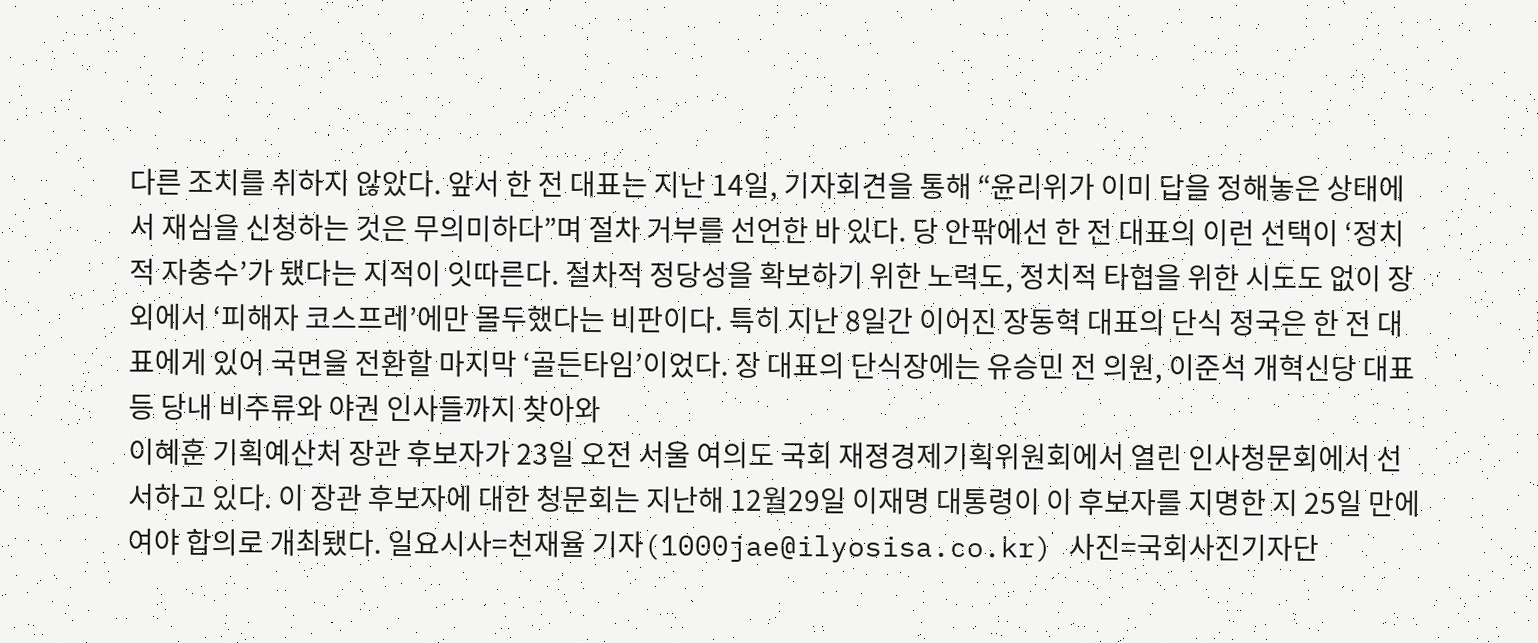다른 조치를 취하지 않았다. 앞서 한 전 대표는 지난 14일, 기자회견을 통해 “윤리위가 이미 답을 정해놓은 상태에서 재심을 신청하는 것은 무의미하다”며 절차 거부를 선언한 바 있다. 당 안팎에선 한 전 대표의 이런 선택이 ‘정치적 자충수’가 됐다는 지적이 잇따른다. 절차적 정당성을 확보하기 위한 노력도, 정치적 타협을 위한 시도도 없이 장외에서 ‘피해자 코스프레’에만 몰두했다는 비판이다. 특히 지난 8일간 이어진 장동혁 대표의 단식 정국은 한 전 대표에게 있어 국면을 전환할 마지막 ‘골든타임’이었다. 장 대표의 단식장에는 유승민 전 의원, 이준석 개혁신당 대표 등 당내 비주류와 야권 인사들까지 찾아와
이혜훈 기획예산처 장관 후보자가 23일 오전 서울 여의도 국회 재졍경제기획위원회에서 열린 인사청문회에서 선서하고 있다. 이 장관 후보자에 대한 청문회는 지난해 12월29일 이재명 대통령이 이 후보자를 지명한 지 25일 만에 여야 합의로 개최됐다. 일요시사=천재율 기자(1000jae@ilyosisa.co.kr) 사진=국회사진기자단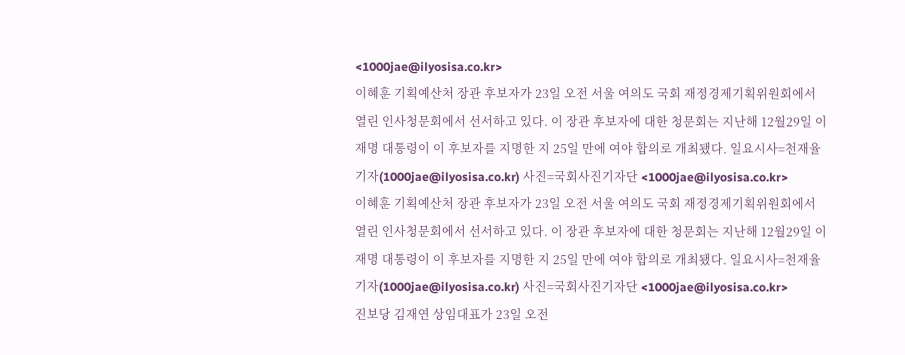<1000jae@ilyosisa.co.kr>
이혜훈 기획예산처 장관 후보자가 23일 오전 서울 여의도 국회 재졍경제기획위원회에서 열린 인사청문회에서 선서하고 있다. 이 장관 후보자에 대한 청문회는 지난해 12월29일 이재명 대통령이 이 후보자를 지명한 지 25일 만에 여야 합의로 개최됐다. 일요시사=천재율 기자(1000jae@ilyosisa.co.kr) 사진=국회사진기자단 <1000jae@ilyosisa.co.kr>
이혜훈 기획예산처 장관 후보자가 23일 오전 서울 여의도 국회 재졍경제기획위원회에서 열린 인사청문회에서 선서하고 있다. 이 장관 후보자에 대한 청문회는 지난해 12월29일 이재명 대통령이 이 후보자를 지명한 지 25일 만에 여야 합의로 개최됐다. 일요시사=천재율 기자(1000jae@ilyosisa.co.kr) 사진=국회사진기자단 <1000jae@ilyosisa.co.kr>
진보당 김재연 상임대표가 23일 오전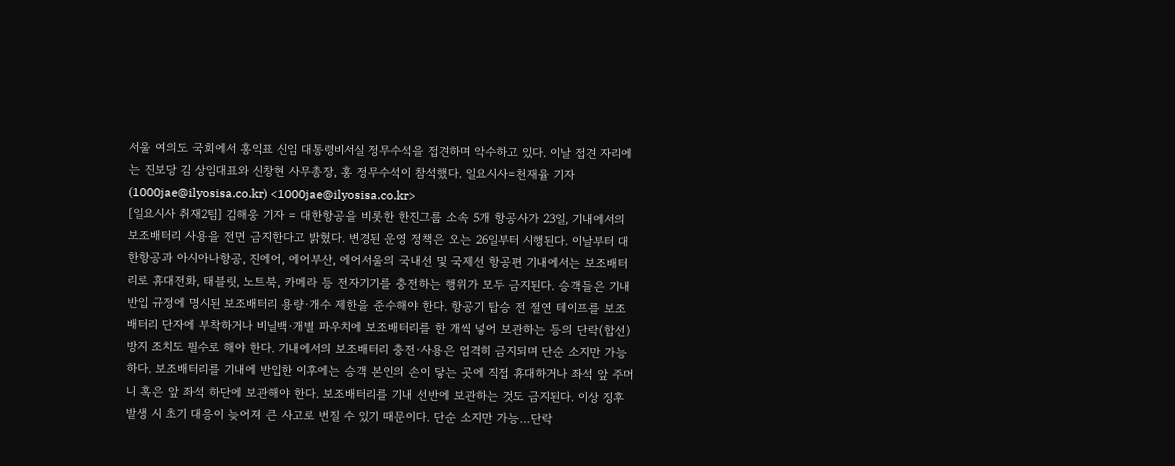서울 여의도 국회에서 홍익표 신임 대통령비서실 정무수석을 접견하며 악수하고 있다. 이날 접견 자리에는 진보당 김 상임대표와 신창현 사무총장, 홍 정무수석이 참석했다. 일요시사=천재율 기자(1000jae@ilyosisa.co.kr) <1000jae@ilyosisa.co.kr>
[일요시사 취재2팀] 김해웅 기자 = 대한항공을 비롯한 한진그룹 소속 5개 항공사가 23일, 기내에서의 보조배터리 사용을 전면 금지한다고 밝혔다. 변경된 운영 정책은 오는 26일부터 시행된다. 이날부터 대한항공과 아시아나항공, 진에어, 에어부산, 에어서울의 국내선 및 국제선 항공편 기내에서는 보조배터리로 휴대전화, 태블릿, 노트북, 카메라 등 전자기기를 충전하는 행위가 모두 금지된다. 승객들은 기내 반입 규정에 명시된 보조배터리 용량·개수 제한을 준수해야 한다. 항공기 탑승 전 절연 테이프를 보조배터리 단자에 부착하거나 비닐백·개별 파우치에 보조배터리를 한 개씩 넣어 보관하는 등의 단락(합선) 방지 조치도 필수로 해야 한다. 기내에서의 보조배터리 충전·사용은 엄격히 금지되며 단순 소지만 가능하다. 보조배터리를 기내에 반입한 이후에는 승객 본인의 손이 닿는 곳에 직접 휴대하거나 좌석 앞 주머니 혹은 앞 좌석 하단에 보관해야 한다. 보조배터리를 기내 선반에 보관하는 것도 금지된다. 이상 징후 발생 시 초기 대응이 늦어져 큰 사고로 번질 수 있기 때문이다. 단순 소지만 가능…단락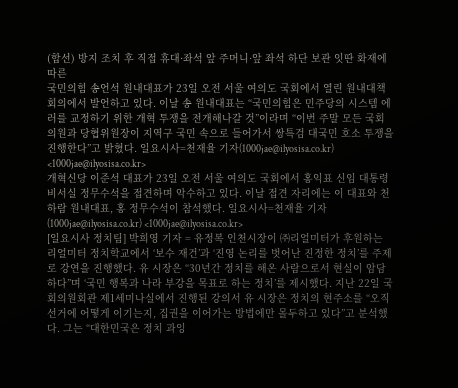(합선) 방지 조치 후 직접 휴대·좌석 앞 주머니·앞 좌석 하단 보관 잇딴 화재에 따른
국민의힘 송언석 원내대표가 23일 오전 서울 여의도 국회에서 열린 원내대책회의에서 발언하고 있다. 이날 송 원내대표는 “국민의힘은 민주당의 시스템 에러를 교정하기 위한 개혁 투쟁을 전개해나갈 것”이라며 “이번 주말 모든 국회의원과 당협위원장이 지역구 국민 속으로 들어가서 쌍특검 대국민 호소 투쟁을 진행한다”고 밝혔다. 일요시사=천재율 기자(1000jae@ilyosisa.co.kr) <1000jae@ilyosisa.co.kr>
개혁신당 이준석 대표가 23일 오전 서울 여의도 국회에서 홍익표 신임 대통령비서실 정무수석을 접견하며 악수하고 있다. 이날 접견 자리에는 이 대표와 천하람 원내대표, 홍 정무수석이 참석했다. 일요시사=천재율 기자(1000jae@ilyosisa.co.kr) <1000jae@ilyosisa.co.kr>
[일요시사 정치팀] 박희영 기자 = 유정복 인천시장이 ㈜리얼미터가 후원하는 리얼미터 정치학교에서 ‘보수 재건’과 ‘진영 논리를 벗어난 진정한 정치’를 주제로 강연을 진행했다. 유 시장은 “30년간 정치를 해온 사람으로서 현실이 암담하다”며 ‘국민 행복과 나라 부강을 목표로 하는 정치’를 제시했다. 지난 22일 국회의원회관 제1세미나실에서 진행된 강의서 유 시장은 정치의 현주소를 “오직 선거에 어떻게 이기는지, 집권을 이어가는 방법에만 몰두하고 있다”고 분석했다. 그는 “대한민국은 정치 과잉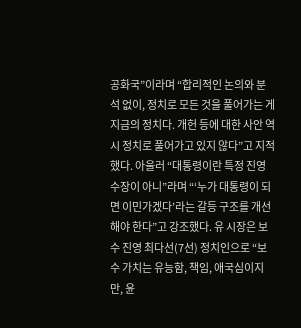공화국”이라며 “합리적인 논의와 분석 없이, 정치로 모든 것을 풀어가는 게 지금의 정치다. 개헌 등에 대한 사안 역시 정치로 풀어가고 있지 않다”고 지적했다. 아울러 “대통령이란 특정 진영 수장이 아니”라며 “‘누가 대통령이 되면 이민가겠다’라는 갈등 구조를 개선해야 한다”고 강조했다. 유 시장은 보수 진영 최다선(7선) 정치인으로 “보수 가치는 유능함, 책임, 애국심이지만, 윤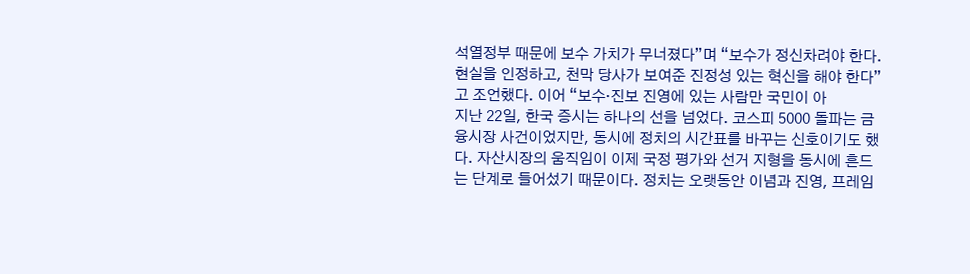석열정부 때문에 보수 가치가 무너졌다”며 “보수가 정신차려야 한다. 현실을 인정하고, 천막 당사가 보여준 진정성 있는 혁신을 해야 한다”고 조언했다. 이어 “보수·진보 진영에 있는 사람만 국민이 아
지난 22일, 한국 증시는 하나의 선을 넘었다. 코스피 5000 돌파는 금융시장 사건이었지만, 동시에 정치의 시간표를 바꾸는 신호이기도 했다. 자산시장의 움직임이 이제 국정 평가와 선거 지형을 동시에 흔드는 단계로 들어섰기 때문이다. 정치는 오랫동안 이념과 진영, 프레임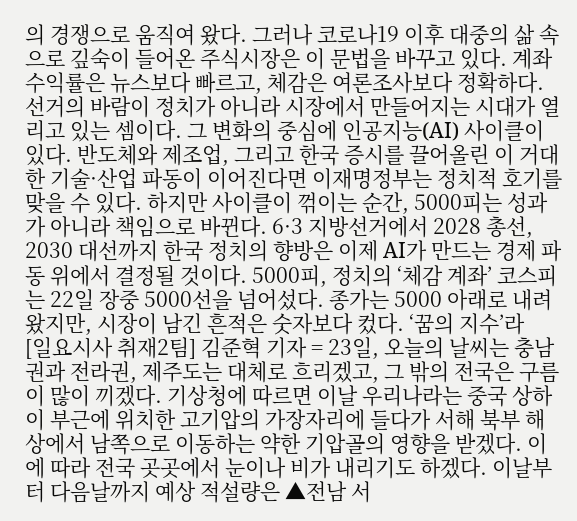의 경쟁으로 움직여 왔다. 그러나 코로나19 이후 대중의 삶 속으로 깊숙이 들어온 주식시장은 이 문법을 바꾸고 있다. 계좌 수익률은 뉴스보다 빠르고, 체감은 여론조사보다 정확하다. 선거의 바람이 정치가 아니라 시장에서 만들어지는 시대가 열리고 있는 셈이다. 그 변화의 중심에 인공지능(AI) 사이클이 있다. 반도체와 제조업, 그리고 한국 증시를 끌어올린 이 거대한 기술·산업 파동이 이어진다면 이재명정부는 정치적 호기를 맞을 수 있다. 하지만 사이클이 꺾이는 순간, 5000피는 성과가 아니라 책임으로 바뀐다. 6·3 지방선거에서 2028 총선, 2030 대선까지 한국 정치의 향방은 이제 AI가 만드는 경제 파동 위에서 결정될 것이다. 5000피, 정치의 ‘체감 계좌’ 코스피는 22일 장중 5000선을 넘어섰다. 종가는 5000 아래로 내려왔지만, 시장이 남긴 흔적은 숫자보다 컸다. ‘꿈의 지수’라
[일요시사 취재2팀] 김준혁 기자 = 23일, 오늘의 날씨는 충남권과 전라권, 제주도는 대체로 흐리겠고, 그 밖의 전국은 구름이 많이 끼겠다. 기상청에 따르면 이날 우리나라는 중국 상하이 부근에 위치한 고기압의 가장자리에 들다가 서해 북부 해상에서 남쪽으로 이동하는 약한 기압골의 영향을 받겠다. 이에 따라 전국 곳곳에서 눈이나 비가 내리기도 하겠다. 이날부터 다음날까지 예상 적설량은 ▲전남 서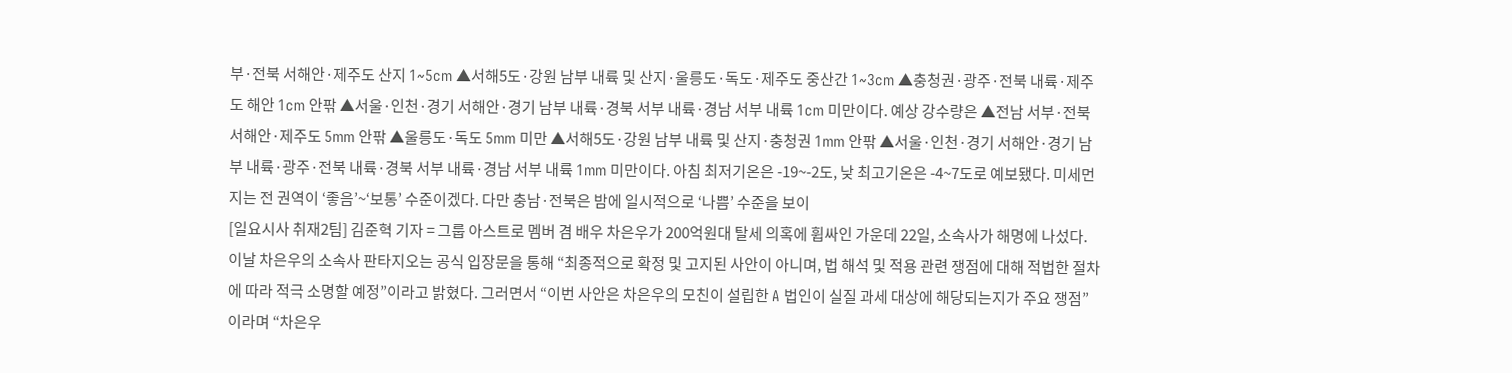부·전북 서해안·제주도 산지 1~5cm ▲서해5도·강원 남부 내륙 및 산지·울릉도·독도·제주도 중산간 1~3cm ▲충청권·광주·전북 내륙·제주도 해안 1cm 안팎 ▲서울·인천·경기 서해안·경기 남부 내륙·경북 서부 내륙·경남 서부 내륙 1cm 미만이다. 예상 강수량은 ▲전남 서부·전북 서해안·제주도 5mm 안팎 ▲울릉도·독도 5mm 미만 ▲서해5도·강원 남부 내륙 및 산지·충청권 1mm 안팎 ▲서울·인천·경기 서해안·경기 남부 내륙·광주·전북 내륙·경북 서부 내륙·경남 서부 내륙 1mm 미만이다. 아침 최저기온은 -19~-2도, 낮 최고기온은 -4~7도로 예보됐다. 미세먼지는 전 권역이 ‘좋음’~‘보통’ 수준이겠다. 다만 충남·전북은 밤에 일시적으로 ‘나쁨’ 수준을 보이
[일요시사 취재2팀] 김준혁 기자 = 그룹 아스트로 멤버 겸 배우 차은우가 200억원대 탈세 의혹에 휩싸인 가운데 22일, 소속사가 해명에 나섰다. 이날 차은우의 소속사 판타지오는 공식 입장문을 통해 “최종적으로 확정 및 고지된 사안이 아니며, 법 해석 및 적용 관련 쟁점에 대해 적법한 절차에 따라 적극 소명할 예정”이라고 밝혔다. 그러면서 “이번 사안은 차은우의 모친이 설립한 A 법인이 실질 과세 대상에 해당되는지가 주요 쟁점”이라며 “차은우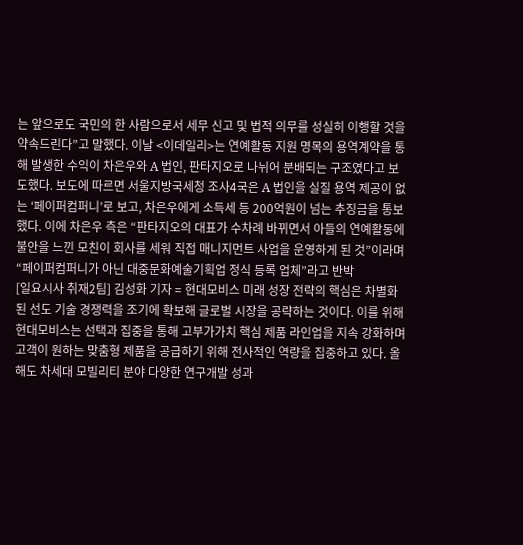는 앞으로도 국민의 한 사람으로서 세무 신고 및 법적 의무를 성실히 이행할 것을 약속드린다”고 말했다. 이날 <이데일리>는 연예활동 지원 명목의 용역계약을 통해 발생한 수익이 차은우와 A 법인, 판타지오로 나뉘어 분배되는 구조였다고 보도했다. 보도에 따르면 서울지방국세청 조사4국은 A 법인을 실질 용역 제공이 없는 ‘페이퍼컴퍼니’로 보고, 차은우에게 소득세 등 200억원이 넘는 추징금을 통보했다. 이에 차은우 측은 “판타지오의 대표가 수차례 바뀌면서 아들의 연예활동에 불안을 느낀 모친이 회사를 세워 직접 매니지먼트 사업을 운영하게 된 것”이라며 “페이퍼컴퍼니가 아닌 대중문화예술기획업 정식 등록 업체”라고 반박
[일요시사 취재2팀] 김성화 기자 = 현대모비스 미래 성장 전략의 핵심은 차별화된 선도 기술 경쟁력을 조기에 확보해 글로벌 시장을 공략하는 것이다. 이를 위해 현대모비스는 선택과 집중을 통해 고부가가치 핵심 제품 라인업을 지속 강화하며 고객이 원하는 맞춤형 제품을 공급하기 위해 전사적인 역량을 집중하고 있다. 올해도 차세대 모빌리티 분야 다양한 연구개발 성과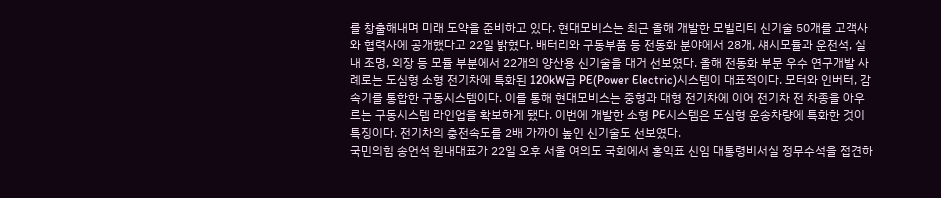를 창출해내며 미래 도약을 준비하고 있다. 현대모비스는 최근 올해 개발한 모빌리티 신기술 50개를 고객사와 협력사에 공개했다고 22일 밝혔다. 배터리와 구동부품 등 전동화 분야에서 28개, 섀시모듈과 운전석, 실내 조명, 외장 등 모듈 부분에서 22개의 양산용 신기술을 대거 선보였다. 올해 전동화 부문 우수 연구개발 사례로는 도심형 소형 전기차에 특화된 120kW급 PE(Power Electric)시스템이 대표적이다. 모터와 인버터, 감속기를 통합한 구동시스템이다. 이를 통해 현대모비스는 중형과 대형 전기차에 이어 전기차 전 차종을 아우르는 구동시스템 라인업을 확보하게 됐다. 이번에 개발한 소형 PE시스템은 도심형 운송차량에 특화한 것이 특징이다. 전기차의 충전속도를 2배 가까이 높인 신기술도 선보였다.
국민의힘 송언석 원내대표가 22일 오후 서울 여의도 국회에서 홍익표 신임 대통령비서실 정무수석을 접견하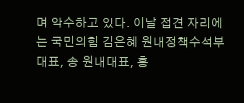며 악수하고 있다. 이날 접견 자리에는 국민의힘 김은혜 원내정책수석부대표, 송 원내대표, 홍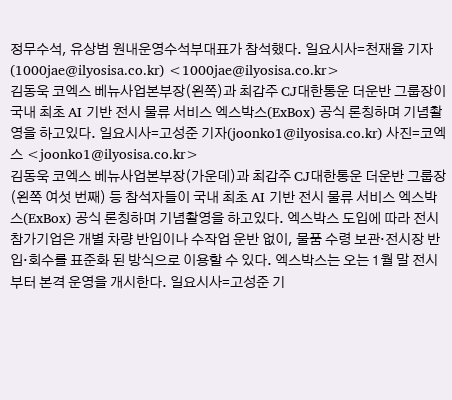정무수석, 유상범 원내운영수석부대표가 참석했다. 일요시사=천재율 기자(1000jae@ilyosisa.co.kr) <1000jae@ilyosisa.co.kr>
김동욱 코엑스 베뉴사업본부장(왼쪽)과 최갑주 CJ대한통운 더운반 그룹장이 국내 최초 AI 기반 전시 물류 서비스 엑스박스(ExBox) 공식 론칭하며 기념촬영을 하고있다. 일요시사=고성준 기자(joonko1@ilyosisa.co.kr) 사진=코엑스 <joonko1@ilyosisa.co.kr>
김동욱 코엑스 베뉴사업본부장(가운데)과 최갑주 CJ대한통운 더운반 그룹장(왼쪽 여섯 번째) 등 참석자들이 국내 최초 AI 기반 전시 물류 서비스 엑스박스(ExBox) 공식 론칭하며 기념촬영을 하고있다. 엑스박스 도입에 따라 전시 참가기업은 개별 차량 반입이나 수작업 운반 없이, 물품 수령 보관·전시장 반입·회수를 표준화 된 방식으로 이용할 수 있다. 엑스박스는 오는 1월 말 전시부터 본격 운영을 개시한다. 일요시사=고성준 기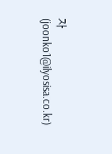자(joonko1@ilyosisa.co.kr)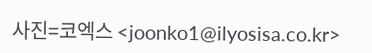사진=코엑스 <joonko1@ilyosisa.co.kr>